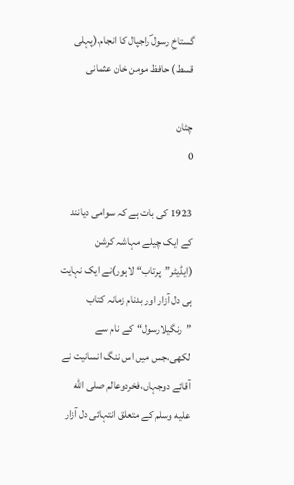گستاخِ رسول ؐراجپال کا انجام.(پہلی قسط) حافظ مومن خان عثمانی

چٹان
0

1923 کی بات ہے کہ سوامی دیانند کے ایک چیلے مہاشہ کرشن (ایڈیٹر”پرتاب“لاہور)نے ایک نہایت ہی دل آزار اور بدنام زمانہ کتاب ”رنگیلارسول“کے نام سے لکھی،جس میں اس ننگ انسانیت نے آقائے دوجہاں،فخردوعالم صلى الله عليه وسلم کے متعلق انتہائی دل آزار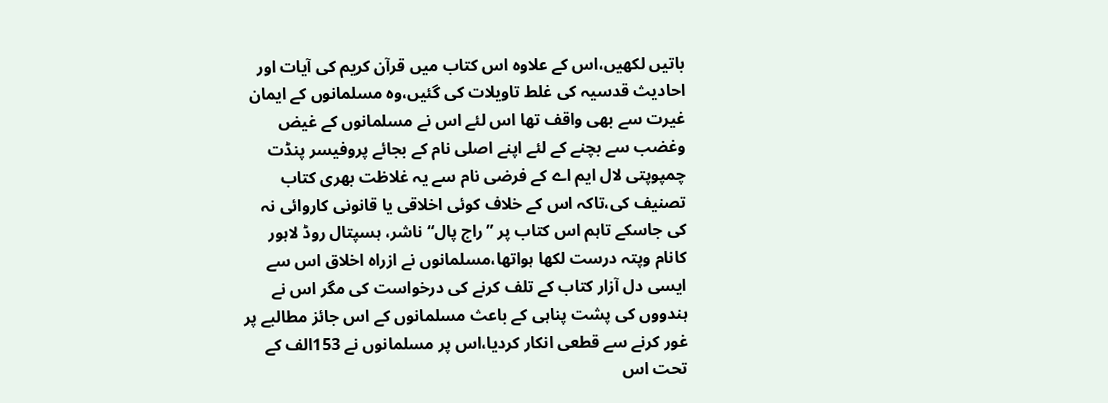باتیں لکھیں،اس کے علاوہ اس کتاب میں قرآن کریم کی آیات اور احادیث قدسیہ کی غلط تاویلات کی گئیں،وہ مسلمانوں کے ایمان غیرت سے بھی واقف تھا اس لئے اس نے مسلمانوں کے غیض وغضب سے بچنے کے لئے اپنے اصلی نام کے بجائے پروفیسر پنڈت چمپوپتی لال ایم اے کے فرضی نام سے یہ غلاظت بھری کتاب تصنیف کی،تاکہ اس کے خلاف کوئی اخلاقی یا قانونی کاروائی نہ کی جاسکے تاہم اس کتاب پر ”راج پال“ ناشر، ہسپتال روڈ لاہور کانام وپتہ درست لکھا ہواتھا،مسلمانوں نے ازراہ اخلاق اس سے ایسی دل آزار کتاب کے تلف کرنے کی درخواست کی مگر اس نے ہندووں کی پشت پناہی کے باعث مسلمانوں کے اس جائز مطالبے پر غور کرنے سے قطعی انکار کردیا،اس پر مسلمانوں نے 153الف کے تحت اس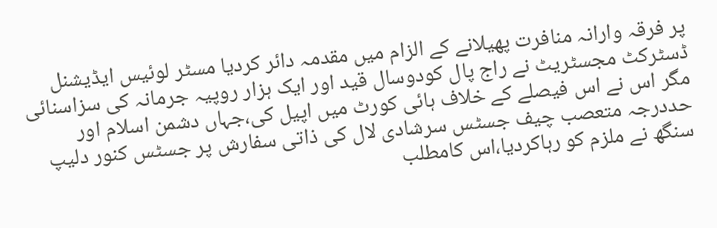پر فرقہ وارانہ منافرت پھیلانے کے الزام میں مقدمہ دائر کردیا مسٹر لوئیس ایڈیشنل ڈسٹرکٹ مجسٹریٹ نے راج پال کودوسال قید اور ایک ہزار روپیہ جرمانہ کی سزاسنائی مگر اس نے اس فیصلے کے خلاف ہائی کورٹ میں اپیل کی،جہاں دشمن اسلام اور حددرجہ متعصب چیف جسٹس سرشادی لال کی ذاتی سفارش پر جسٹس کنور دلیپ سنگھ نے ملزم کو رہاکردیا،اس کامطلب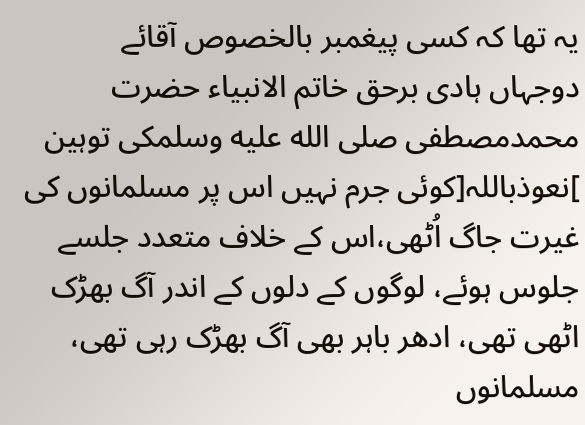یہ تھا کہ کسی پیغمبر بالخصوص آقائے دوجہاں ہادی برحق خاتم الانبیاء حضرت محمدمصطفی صلى الله عليه وسلمکی توہین ]نعوذباللہ[کوئی جرم نہیں اس پر مسلمانوں کی غیرت جاگ اُٹھی،اس کے خلاف متعدد جلسے جلوس ہوئے، لوگوں کے دلوں کے اندر آگ بھڑک اٹھی تھی، ادھر باہر بھی آگ بھڑک رہی تھی، مسلمانوں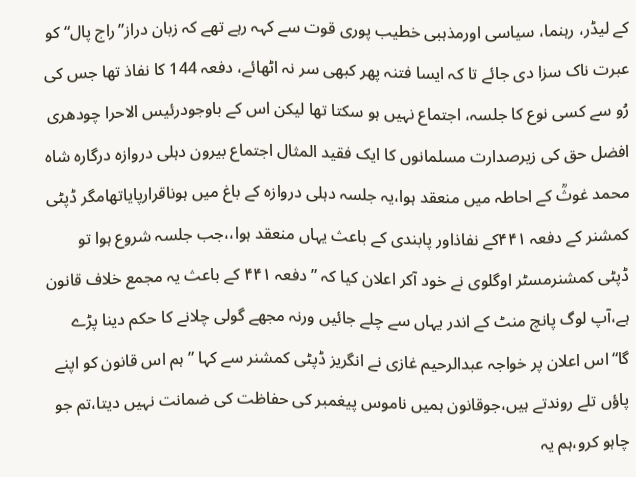کے لیڈر، رہنما، سیاسی اورمذہبی خطیب پوری قوت سے کہہ رہے تھے کہ زبان دراز”راج پال“ کو عبرت ناک سزا دی جائے تا کہ ایسا فتنہ پھر کبھی سر نہ اٹھائے، دفعہ 144 کا نفاذ تھا جس کی رُو سے کسی نوع کا جلسہ، اجتماع نہیں ہو سکتا تھا لیکن اس کے باوجودرئیس الاحرا چودھری افضل حق کی زیرصدارت مسلمانوں کا ایک فقید المثال اجتماع بیرون دہلی دروازہ درگارہ شاہ محمد غوثؒ کے احاطہ میں منعقد ہوا،یہ جلسہ دہلی دروازہ کے باغ میں ہوناقرارپایاتھامگر ڈپٹی کمشنر کے دفعہ ۴۴۱کے نفاذاور پابندی کے باعث یہاں منعقد ہوا،،جب جلسہ شروع ہوا تو ڈپٹی کمشنرمسٹر اوگلوی نے خود آکر اعلان کیا کہ ”دفعہ ۴۴۱ کے باعث یہ مجمع خلاف قانون ہے،آپ لوگ پانچ منٹ کے اندر یہاں سے چلے جائیں ورنہ مجھے گولی چلانے کا حکم دینا پڑے گا“اس اعلان پر خواجہ عبدالرحیم غازی نے انگریز ڈپٹی کمشنر سے کہا ”ہم اس قانون کو اپنے پاؤں تلے روندتے ہیں،جوقانون ہمیں ناموس پیغمبر کی حفاظت کی ضمانت نہیں دیتا،تم جو چاہو کرو،ہم یہ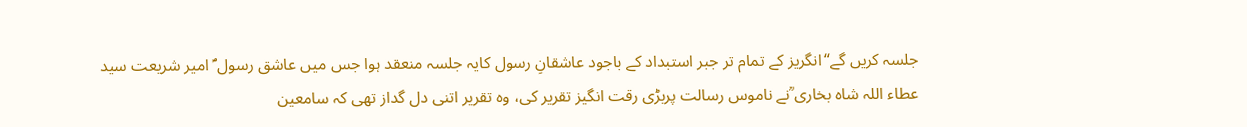جلسہ کریں گے“انگریز کے تمام تر جبر استبداد کے باجود عاشقانِ رسول کایہ جلسہ منعقد ہوا جس میں عاشق رسول ؐ امیر شریعت سید عطاء اللہ شاہ بخاری ؒنے ناموس رسالت پربڑی رقت انگیز تقریر کی، وہ تقریر اتنی دل گداز تھی کہ سامعین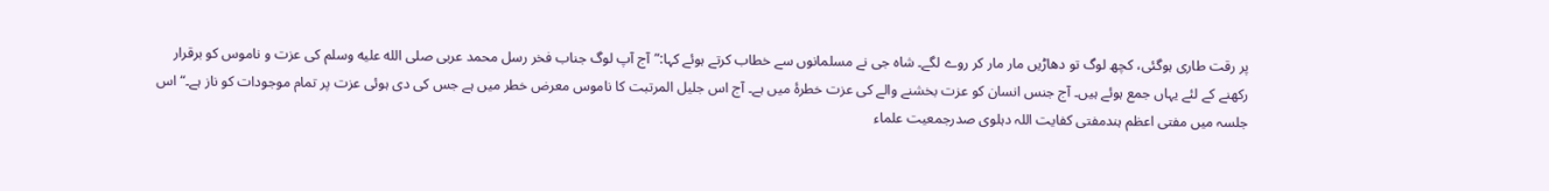پر رقت طاری ہوگئی، کچھ لوگ تو دھاڑیں مار مار کر روے لگے۔ شاہ جی نے مسلمانوں سے خطاب کرتے ہوئے کہا:”آج آپ لوگ جناب فخر رسل محمد عربی صلى الله عليه وسلم کی عزت و ناموس کو برقرار رکھنے کے لئے یہاں جمع ہوئے ہیں۔ آج جنس انسان کو عزت بخشنے والے کی عزت خطرۂ میں ہے۔ آج اس جلیل المرتبت کا ناموس معرض خطر میں ہے جس کی دی ہوئی عزت پر تمام موجودات کو ناز ہے۔“اس جلسہ میں مفتی اعظم ہندمفتی کفایت اللہ دہلوی صدرجمعیت علماء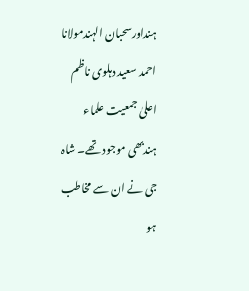ہنداورسحبان الہندمولانا احمد سعید دہلوی ناظم اعلیٰ جمعیت علماء ہندبھی موجود تھے۔ شاہ جی نے ان سے مخاطب ہو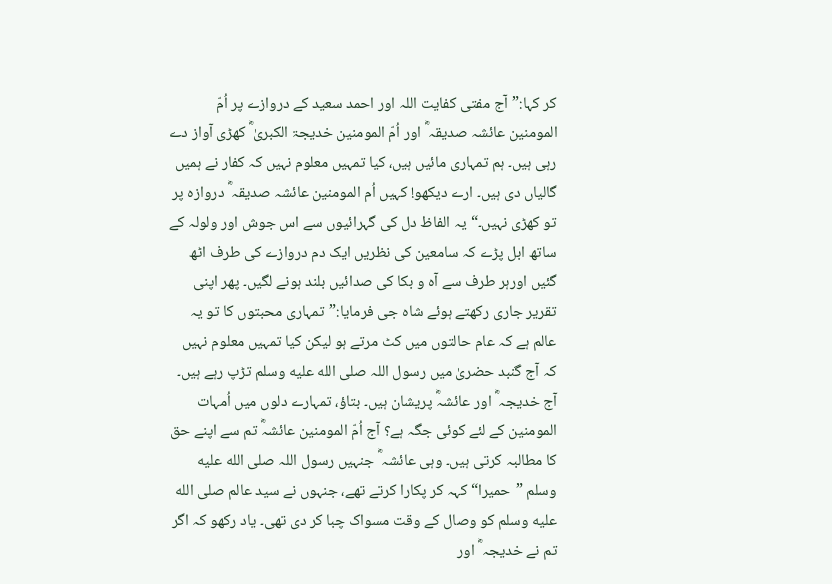کر کہا:”آج مفتی کفایت اللہ اور احمد سعید کے دروازے پر اُمّ المومنین عائشہ صدیقہ ؓ اور اُمّ المومنین خدیجۃ الکبریٰ ؓ کھڑی آواز دے رہی ہیں۔ ہم تمہاری مائیں ہیں، کیا تمہیں معلوم نہیں کہ کفار نے ہمیں گالیاں دی ہیں۔ ارے دیکھو! کہیں اُم المومنین عائشہ صدیقہ ؓ دروازہ پر تو کھڑی نہیں۔“یہ الفاظ دل کی گہرائیوں سے اس جوش اور ولولہ کے ساتھ ابل پڑے کہ سامعین کی نظریں ایک دم دروازے کی طرف اٹھ گئیں اورہر طرف سے آہ و بکا کی صدائیں بلند ہونے لگیں۔ پھر اپنی تقریر جاری رکھتے ہوئے شاہ جی فرمایا:”تمہاری محبتوں کا تو یہ عالم ہے کہ عام حالتوں میں کٹ مرتے ہو لیکن کیا تمہیں معلوم نہیں کہ آج گنبد حضریٰ میں رسول اللہ صلى الله عليه وسلم تڑپ رہے ہیں۔ آج خدیجہ ؓ اور عائشہؓ پریشان ہیں۔ بتاؤ، تمہارے دلوں میں اُمہات المومنین کے لئے کوئی جگہ ہے؟ آج اُمّ المومنین عائشہؓ تم سے اپنے حق کا مطالبہ کرتی ہیں۔ وہی عائشہ ؓ جنہیں رسول اللہ صلى الله عليه وسلم ”حمیرا“ کہہ کر پکارا کرتے تھے، جنہوں نے سید عالم صلى الله عليه وسلم کو وصال کے وقت مسواک چبا کر دی تھی۔ یاد رکھو کہ اگر تم نے خدیجہ ؓ اور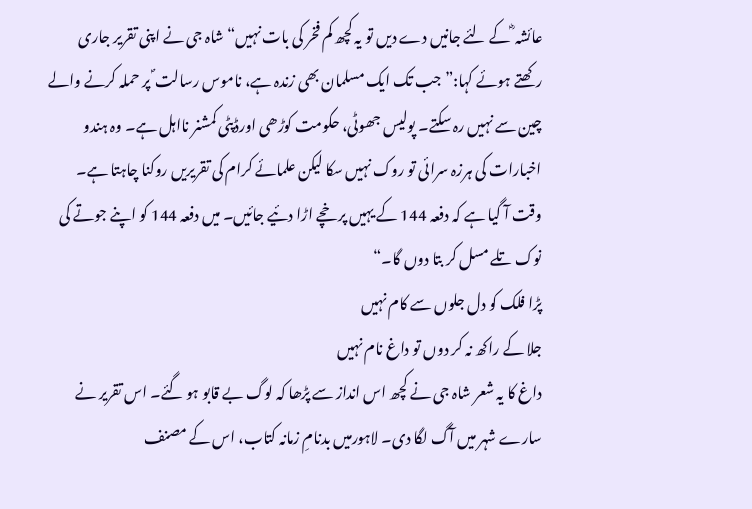عائشہ ؓ کے لئے جانیں دے دیں تو یہ کچھ کم فخر کی بات نہیں“شاہ جی نے اپنی تقریر جاری رکھتے ہوئے کہا:”جب تک ایک مسلمان بھی زندہ ہے، ناموس رسالت ؐ پر حملہ کرنے والے چین سے نہیں رہ سکتے۔ پولیس جھوٹی، حکومت کوڑھی اورڈپٹی کمشنر نااہل ہے۔ وہ ہندو اخبارات کی ہرزہ سرائی تو روک نہیں سکا لیکن علمائے کرام کی تقریریں روکنا چاہتا ہے۔ وقت آ گیا ہے کہ دفعہ 144 کے یہیں پرخچے اڑا دئیے جائیں۔ میں دفعہ 144 کو اپنے جوتے کی نوک تلے مسل کر بتا دوں گا۔“
پڑا فلک کو دل جلوں سے کام نہیں
جلا کے راکھ نہ کر دوں تو داغ نام نہیں
داغ کا یہ شعر شاہ جی نے کچھ اس انداز سے پڑھا کہ لوگ بے قابو ہو گئے۔ اس تقریر نے سارے شہر میں آگ لگا دی۔ لاہورمیں بدنامِ زمانہ کتاب، اس کے مصنف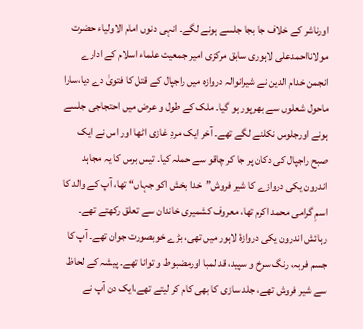اورناشر کے خلاف جا بجا جلسے ہونے لگے۔ انہی دنوں امام الاولیاء حضرت مولانااحمدعلی لاہوری سابق مرکزی امیر جمعیت علماء اسلام کے ادارے انجمن خدام الدین نے شیرانوالہ دروازہ میں راجپال کے قتل کا فتویٰ دے دیا،سارا ماحول شعلوں سے بھرپور ہو گیا۔ ملک کے طول و عرض میں احتجاجی جلسے ہونے اورجلوس نکلنے لگے تھے۔ آخر ایک مردِ غازی اٹھا اور اس نے ایک صبح راجپال کی دکان پر جا کر چاقو سے حملہ کیا۔ تیس برس کا یہ مجاہد اندرون یکی دروازے کا شیر فروش”خدا بخش اکو جہاں“ تھا، آپ کے والد کا اسمِ گرامی محمد اکرم تھا، معروف کشمیری خاندان سے تعلق رکھتے تھے۔ رہائش اندرون یکی دروازۂ لاہور میں تھی، بڑے خوبصورت جوان تھے۔ آپ کا جسم فربہ، رنگ سرخ و سپید، قد لمبا اورمضبوط و توانا تھے۔ پیشہ کے لحاظ سے شیر فروش تھے، جلد سازی کا بھی کام کر لیتے تھے،ایک دن آپ نے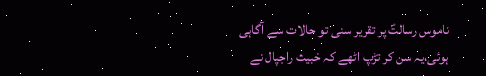ناموس رسالتؐ پر تقریر سنی تو حالات سے آگاہی ہوئی،یہ سن کر تڑپ اٹھے کہ خبیث راجپال نے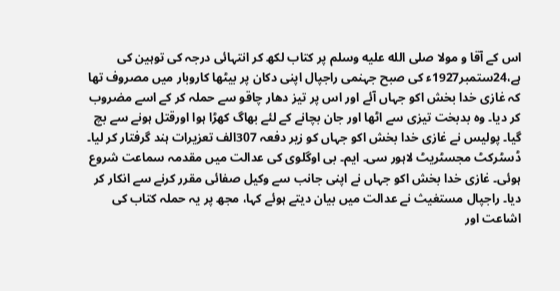اس کے آقا و مولا صلى الله عليه وسلم پر کتاب لکھ کر انتہائی درجہ کی توہین کی ہے،24ستمبر1927ء کی صبح جہنمی راجپال اپنی دکان پر بیٹھا کاروبار میں مصروف تھا کہ غازی خدا بخش اکو جہاں آئے اور اس پر تیز دھار چاقو سے حملہ کر کے اسے مضروب کر دیا۔ وہ بدبخت تیزی سے اٹھا اور جان بچانے کے لئے بھاگ کھڑا ہوا اورقتل ہونے سے بچ گیا۔ پولیس نے غازی خدا بخش اکو جہاں کو زیر دفعہ 307الف تعزیرات ہند گرفتار کر لیا۔ ڈسٹرکٹ مجسٹریٹ لاہور سی۔ ایم۔ بی اوگلوی کی عدالت میں مقدمہ سماعت شروع ہوئی۔ غازی خدا بخش اکو جہاں نے اپنی جانب سے وکیل صفائی مقرر کرنے سے انکار کر دیا۔ راجپال مستغیث نے عدالت میں بیان دیتے ہوئے کہا، مجھ پر یہ حملہ کتاب کی اشاعت اور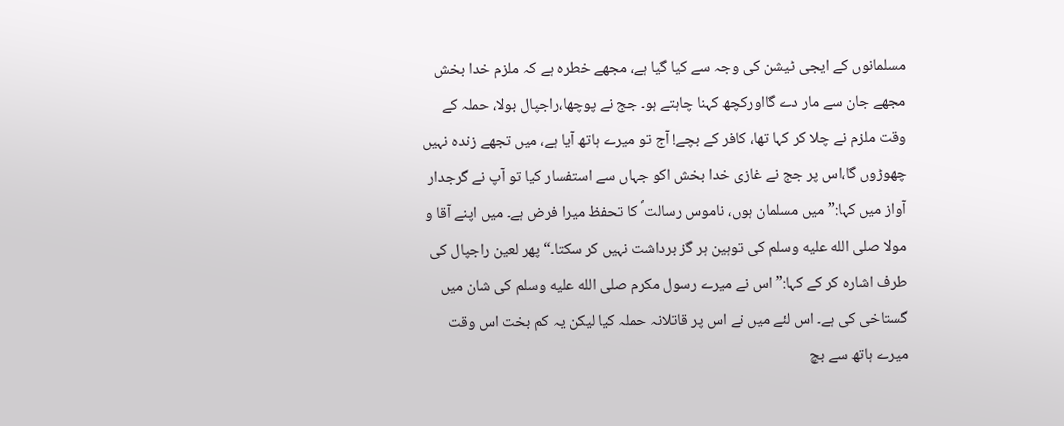مسلمانوں کے ایجی ٹیشن کی وجہ سے کیا گیا ہے، مجھے خطرہ ہے کہ ملزم خدا بخش مجھے جان سے مار دے گااورکچھ کہنا چاہتے ہو۔ جج نے پوچھا،راجپال بولا، حملہ کے وقت ملزم نے چلا کر کہا تھا، کافر کے بچے! آج تو میرے ہاتھ آیا ہے، میں تجھے زندہ نہیں چھوڑوں گا،اس پر جج نے غازی خدا بخش اکو جہاں سے استفسار کیا تو آپ نے گرجدار آواز میں کہا:”میں مسلمان ہوں، ناموس رسالت ؐ کا تحفظ میرا فرض ہے۔ میں اپنے آقا و مولا صلى الله عليه وسلم کی توہین ہر گز برداشت نہیں کر سکتا۔“پھر لعین راجپال کی طرف اشارہ کر کے کہا:”اس نے میرے رسول مکرم صلى الله عليه وسلم کی شان میں گستاخی کی ہے۔ اس لئے میں نے اس پر قاتلانہ حملہ کیا لیکن یہ کم بخت اس وقت میرے ہاتھ سے بچ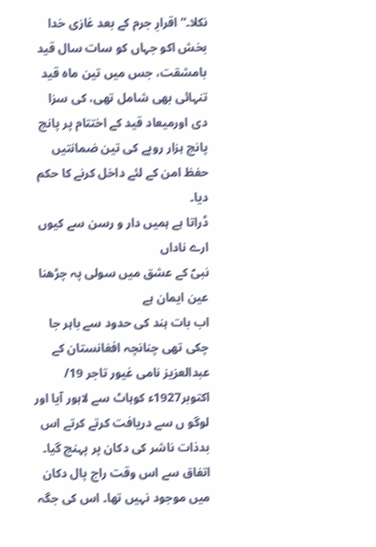نکلا۔“اقرارِ جرم کے بعد غازی خدا بخش اکو جہاں کو سات سال قید بامشقت، جس میں تین ماہ قید تنہائی بھی شامل تھی، کی سزا دی اورمیعاد قید کے اختتام پر پانچ پانچ ہزار روپے کی تین ضمانتیں حفظ امن کے لئے داخل کرنے کا حکم دیا۔
ڈراتا ہے ہمیں دار و رسن سے کیوں ارے ناداں
نبیؐ کے عشق میں سولی پہ چڑھنا عین ایمان ہے
اب بات ہند کی حدود سے باہر جا چکی تھی چنانچہ افغانستان کے عبدالعزیز نامی غیور تاجر 19/ اکتوبر1927ء کوہاٹ سے لاہور آیا اور لوگو ں سے دریافت کرتے کرتے اس بدذات ناشر کی دکان پر پہنچ گیا۔ اتفاق سے اس وقت راج پال دکان میں موجود نہیں تھا۔ اس کی جگہ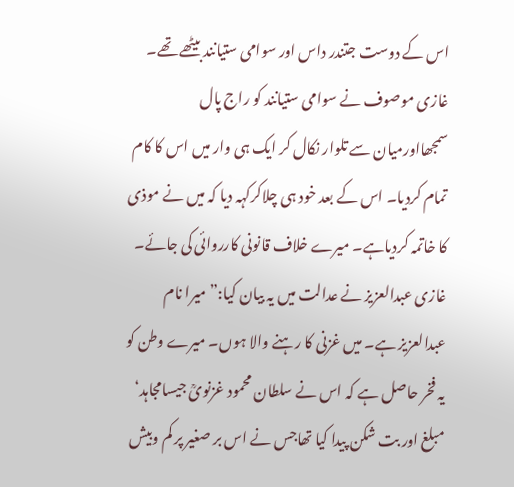اس کے دوست جتندر داس اور سوامی ستیانند بیٹھے تھے۔ غازی موصوف نے سوامی ستیانند کو راج پال سمجھااورمیان سے تلوار نکال کر ایک ہی وار میں اس کا کام تمام کردیا۔ اس کے بعد خود ہی چلاکرکہہ دیا کہ میں نے موذی کا خاتمہ کردیاہے۔ میرے خلاف قانونی کارروائی کی جائے۔ غازی عبدالعزیز نے عدالت میں یہ بیان کیا:”میرا نام عبدالعزیز ہے۔ میں غزنی کا رہنے والا ہوں۔ میرے وطن کو یہ فخر حاصل ہے کہ اس نے سلطان محمود غزنویؒ جیسامجاہد‘ مبلغ اور بت شکن پیدا کیا تھاجس نے اس بر صغیر پر کم وبیش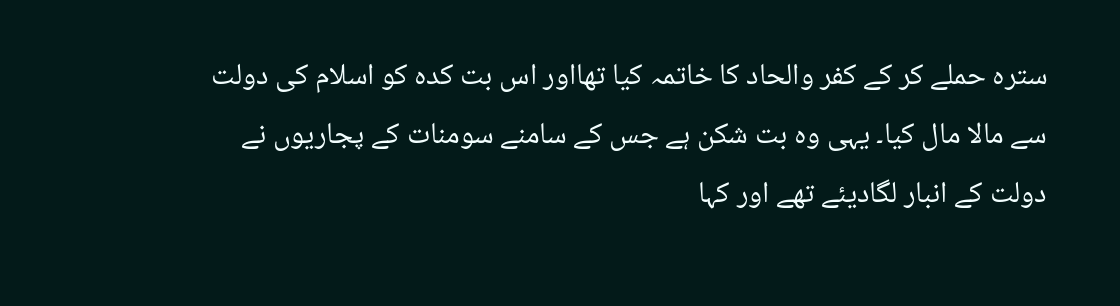سترہ حملے کر کے کفر والحاد کا خاتمہ کیا تھااور اس بت کدہ کو اسلام کی دولت سے مالا مال کیا۔ یہی وہ بت شکن ہے جس کے سامنے سومنات کے پجاریوں نے دولت کے انبار لگادیئے تھے اور کہا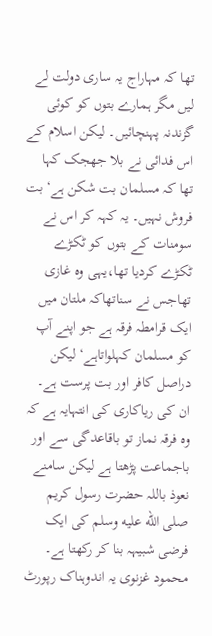تھا کہ مہاراج یہ ساری دولت لے لیں مگر ہمارے بتوں کو کوئی گزندنہ پہنچائیں۔ لیکن اسلام کے اس فدائی نے بلا جھجک کہا تھا کہ مسلمان بت شکن ہے‘ بت فروش نہیں۔ یہ کہہ کر اس نے سومنات کے بتوں کو ٹکڑے ٹکڑے کردیا تھا،یہی وہ غازی تھاجس نے سناتھاکہ ملتان میں ایک قرامطہ فرقہ ہے جو اپنے آپ کو مسلمان کہلواتاہے‘ لیکن دراصل کافر اور بت پرست ہے۔ ان کی ریاکاری کی انتہایہ ہے کہ وہ فرقہ نماز تو باقاعدگی سے اور باجماعت پڑھتا ہے لیکن سامنے نعوذ باللہ حضرت رسول کریم صلى الله عليه وسلم کی ایک فرضی شبیہہ بنا کر رکھتا ہے۔ محمود غزنوی یہ اندوہناک رپورٹ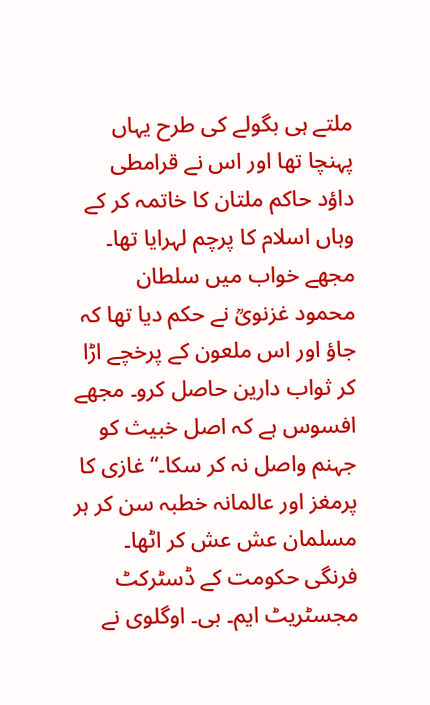ملتے ہی بگولے کی طرح یہاں پہنچا تھا اور اس نے قرامطی داؤد حاکم ملتان کا خاتمہ کر کے وہاں اسلام کا پرچم لہرایا تھا۔ مجھے خواب میں سلطان محمود غزنویؒ نے حکم دیا تھا کہ جاؤ اور اس ملعون کے پرخچے اڑا کر ثواب دارین حاصل کرو۔ مجھے افسوس ہے کہ اصل خبیث کو جہنم واصل نہ کر سکا۔“غازی کا پرمغز اور عالمانہ خطبہ سن کر ہر مسلمان عش عش کر اٹھا۔ فرنگی حکومت کے ڈسٹرکٹ مجسٹریٹ ایم۔ بی۔ اوگلوی نے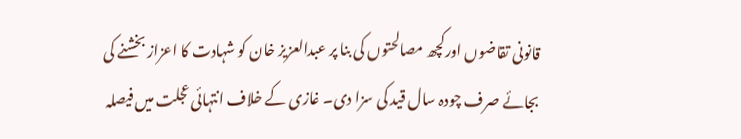قانونی تقاضوں اورکچھ مصالحتوں کی بنا پر عبدالعزیز خان کو شہادت کا اعزاز بخشنے کی بجائے صرف چودہ سال قید کی سزا دی۔ غازی کے خلاف انتہائی عجلت میں فیصلہ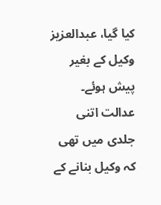کیا گیا، عبدالعزیز وکیل کے بغیر پیش ہوئے۔ عدالت اتنی جلدی میں تھی کہ وکیل بنانے کے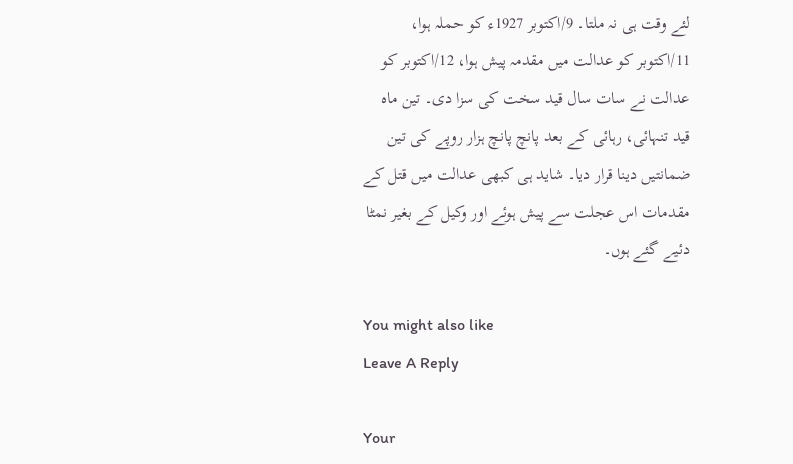لئے وقت ہی نہ ملتا۔ 9/اکتوبر 1927ء کو حملہ ہوا، 11/اکتوبر کو عدالت میں مقدمہ پیش ہوا، 12/اکتوبر کو عدالت نے سات سال قید سخت کی سزا دی۔ تین ماہ قید تنہائی، رہائی کے بعد پانچ پانچ ہزار روپے کی تین ضمانتیں دینا قرار دیا۔ شاید ہی کبھی عدالت میں قتل کے مقدمات اس عجلت سے پیش ہوئے اور وکیل کے بغیر نمٹا دئیے گئے ہوں۔

You might also like
Leave A Reply

Your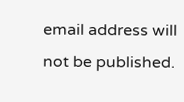email address will not be published.